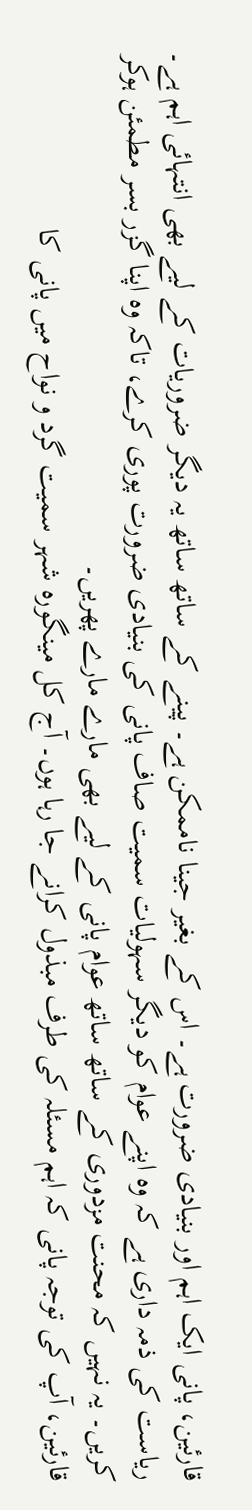قارئین، پانی ایک اہم اور بنیادی ضرورت ہے۔ اس کے بغیر جینا ناممکن ہے۔ پینے کے ساتھ ساتھ یہ دیگر ضروریات کے لیے بھی انتہائی اہم ہے۔ ریاست کی ذمہ داری ہے کہ وہ اپنے عوام کو دیگر سہولیات سمیت صاف پانی کی بنیادی ضرورت پوری کرے، تاکہ وہ اپنا گزر بسر مطمئن ہوکر کریں۔ یہ نہیں کہ محنت مزدوری کے ساتھ ساتھ عوام پانی کے لیے بھی مارے مارے پھریں۔
قارئین، آپ کی توجہ پانی کہ اہم مسئلہ کی طرف مبذول کرانے جا رہا ہوں۔ آج کل مینگورہ شہر سمیت گرد و نواح میں پانی کا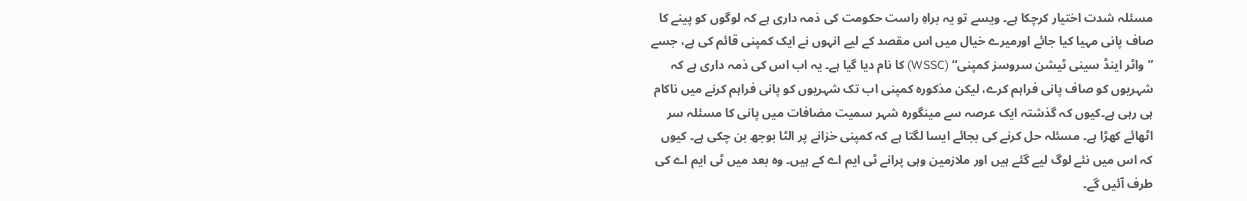مسئلہ شدت اختیار کرچکا ہے۔ ویسے تو یہ براہِ راست حکومت کی ذمہ داری ہے کہ لوگوں کو پینے کا صاف پانی مہیا کیا جائے اورمیرے خیال میں اس مقصد کے لیے انہوں نے ایک کمپنی قائم کی ہے، جسے ”واٹر اینڈ سینی ٹیشن سروسز کمپنی“ (WSSC) کا نام دیا گیا ہے۔ یہ اب اس کی ذمہ داری ہے کہ شہریوں کو صاف پانی فراہم کرے، لیکن مذکورہ کمپنی اب تک شہریوں کو پانی فراہم کرنے میں ناکام ہی رہی ہے۔کیوں کہ گذشتہ ایک عرصہ سے مینگورہ شہر سمیت مضافات میں پانی کا مسئلہ سر اٹھائے کھڑا ہے۔ مسئلہ حل کرنے کی بجائے ایسا لگتا ہے کہ کمپنی خزانے پر الٹا بوجھ بن چکی ہے۔ کیوں کہ اس میں نئے لوگ لیے گئے ہیں اور ملازمین وہی پرانے ٹی ایم اے کے ہیں۔ وہ بعد میں ٹی ایم اے کی طرف آئیں گے۔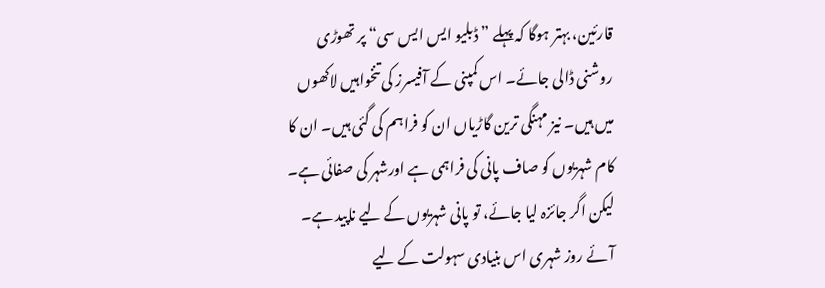قارئین، بہتر ہوگا کہ پہلے ”ڈبلیو ایس ایس سی“ پر تھوڑی روشنی ڈالی جائے۔ اس کمپنی کے آفیسرز کی تنخواہیں لاکھوں میں ہیں۔ نیز مہنگی ترین گاڑیاں ان کو فراہم کی گئی ہیں۔ ان کا کام شہریوں کو صاف پانی کی فراہمی ہے اورشہر کی صفائی ہے۔ لیکن اگر جائزہ لیا جائے، تو پانی شہریوں کے لیے ناپید ہے۔ آئے روز شہری اس بنیادی سہولت کے لیے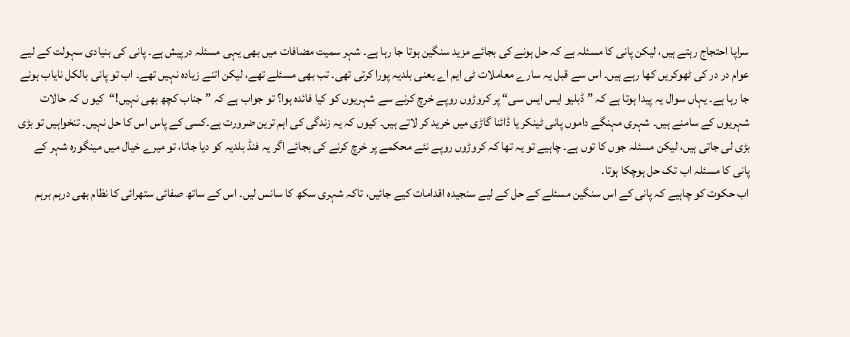سراپا احتجاج رہتے ہیں، لیکن پانی کا مسئلہ ہے کہ حل ہونے کی بجائے مزید سنگین ہوتا جا رہا ہے۔ شہر سمیت مضافات میں بھی یہی مسئلہ درپیش ہے۔ پانی کی بنیادی سہولت کے لیے عوام در در کی ٹھوکریں کھا رہے ہیں۔ اس سے قبل یہ سارے معاملات ٹی ایم اے یعنی بلدیہ پورا کرتی تھی۔ تب بھی مسئلے تھے، لیکن اتنے زیادہ نہیں تھے۔ اب تو پانی بالکل نایاب ہونے جا رہا ہے۔ یہاں سوال یہ پیدا ہوتا ہے کہ ”ڈبلیو ایس ایس سی“ پر کروڑوں روپے خرچ کرنے سے شہریوں کو کیا فائدہ ہوا؟ تو جواب ہے کہ ”جناب کچھ بھی نہیں!“کیو ں کہ حالات شہریوں کے سامنے ہیں۔ شہری مہنگے داموں پانی ٹینکر یا ڈائنا گاڑی میں خرید کر لاتے ہیں۔ کیوں کہ یہ زندگی کی اہم ترین ضرورت ہے۔کسی کے پاس اس کا حل نہیں۔ تنخواہیں تو بڑی بڑی لی جاتی ہیں، لیکن مسئلہ جوں کا توں ہے۔ چاہیے تو یہ تھا کہ کروڑوں روپے نئے محکمے پر خرچ کرنے کی بجائے اگر یہ فنڈ بلدیہ کو دیا جاتا، تو میرے خیال میں مینگورہ شہر کے پانی کا مسئلہ اب تک حل ہوچکا ہوتا۔
اب حکوت کو چاہیے کہ پانی کے اس سنگین مسئلے کے حل کے لیے سنجیدہ اقدامات کیے جائیں، تاکہ شہری سکھ کا سانس لیں۔ اس کے ساتھ صفائی ستھرائی کا نظام بھی درہم برہم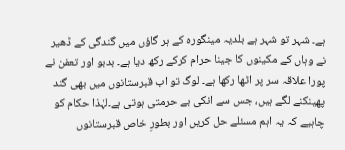ہے۔ شہر تو شہر ہے بلدیہ مینگورہ کے ہر گاؤں میں گندگی کے ڈھیر نے وہاں کے مکینوں کا جینا حرام کرکے رکھ دیا ہے۔ بدبو اور تعفن نے پورا علاقہ سر پر اٹھا رکھا ہے۔ لوگ تو اب قبرستانوں میں بھی گند پھینکنے لگے ہیں، جس سے انکی بے حرمتی ہوتی ہے۔لہٰذا حکام کو چاہیے کہ یہ اہم مسئلے حل کریں اور بطورِ خاص قبرستانوں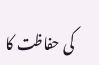کی حفاظت کا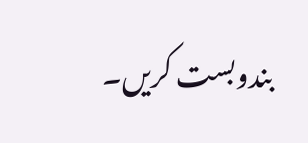بندوبست کریں۔